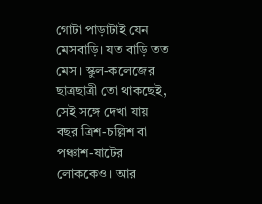গোটা পাড়াটাই যেন মেসবাড়ি। যত বাড়ি তত মেস। স্কুল-কলেজের ছাত্রছাত্রী তো থাকছেই, সেই সঙ্গে দেখা যায় বছর ত্রিশ-চল্লিশ বা পঞ্চাশ-ষাটের লোককেও। আর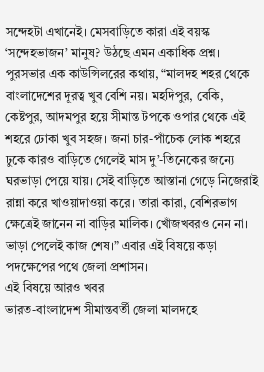সন্দেহটা এখানেই। মেসবাড়িতে কারা এই বয়স্ক ‘সন্দেহভাজন’ মানুষ? উঠছে এমন একাধিক প্রশ্ন। পুরসভার এক কাউন্সিলরের কথায়, “মালদহ শহর থেকে বাংলাদেশের দূরত্ব খুব বেশি নয়। মহদিপুর, বেকি, কেষ্টপুর, আদমপুর হয়ে সীমান্ত টপকে ওপার থেকে এই শহরে ঢোকা খুব সহজ। জনা চার-পাঁচেক লোক শহরে ঢুকে কারও বাড়িতে গেলেই মাস দু’-তিনেকের জন্যে ঘরভাড়া পেয়ে যায়। সেই বাড়িতে আস্তানা গেড়ে নিজেরাই রান্না করে খাওয়াদাওয়া করে। তারা কারা, বেশিরভাগ ক্ষেত্রেই জানেন না বাড়ির মালিক। খোঁজখবরও নেন না। ভাড়া পেলেই কাজ শেষ।” এবার এই বিষয়ে কড়া পদক্ষেপের পথে জেলা প্রশাসন।
এই বিষয়ে আরও খবর
ভারত-বাংলাদেশ সীমান্তবর্তী জেলা মালদহে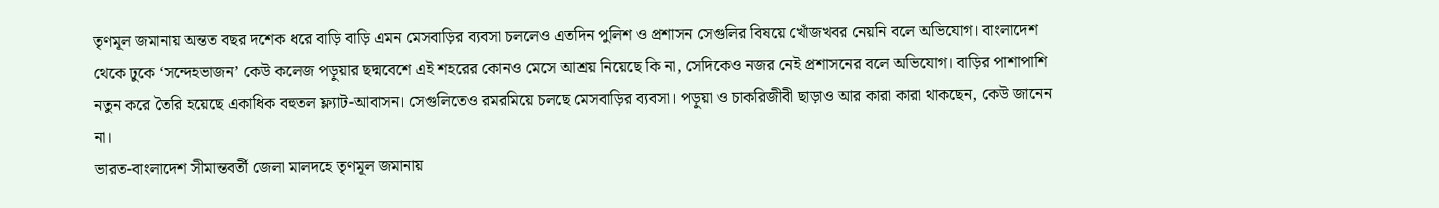তৃণমূল জমানায় অন্তত বছর দশেক ধরে বাড়ি বাড়ি এমন মেসবাড়ির ব্যবসা চললেও এতদিন পুলিশ ও প্রশাসন সেগুলির বিষয়ে খোঁজখবর নেয়নি বলে অভিযোগ। বাংলাদেশ থেকে ঢুকে ‘সন্দেহভাজন’ কেউ কলেজ পড়ুয়ার ছদ্মবেশে এই শহরের কোনও মেসে আশ্রয় নিয়েছে কি না, সেদিকেও নজর নেই প্রশাসনের বলে অভিযোগ। বাড়ির পাশাপাশি নতুন করে তৈরি হয়েছে একাধিক বহুতল ফ্ল্যাট-আবাসন। সেগুলিতেও রমরমিয়ে চলছে মেসবাড়ির ব্যবসা। পড়ুয়া ও চাকরিজীবী ছাড়াও আর কারা কারা থাকছেন, কেউ জানেন না।
ভারত-বাংলাদেশ সীমান্তবর্তী জেলা মালদহে তৃণমূল জমানায়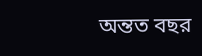অন্তত বছর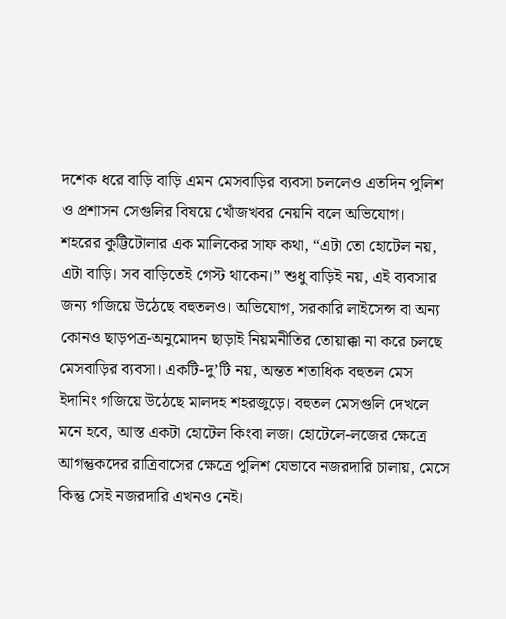দশেক ধরে বাড়ি বাড়ি এমন মেসবাড়ির ব্যবসা চললেও এতদিন পুলিশ ও প্রশাসন সেগুলির বিষয়ে খোঁজখবর নেয়নি বলে অভিযোগ।
শহরের কুট্টিটোলার এক মালিকের সাফ কথা, “এটা তো হোটেল নয়, এটা বাড়ি। সব বাড়িতেই গেস্ট থাকেন।” শুধু বাড়িই নয়, এই ব্যবসার জন্য গজিয়ে উঠেছে বহুতলও। অভিযোগ, সরকারি লাইসেন্স বা অন্য কোনও ছাড়পত্র-অনুমোদন ছাড়াই নিয়মনীতির তোয়াক্কা না করে চলছে মেসবাড়ির ব্যবসা। একটি-দু’টি নয়, অন্তত শতাধিক বহুতল মেস ইদানিং গজিয়ে উঠেছে মালদহ শহরজুড়ে। বহুতল মেসগুলি দেখলে মনে হবে, আস্ত একটা হোটেল কিংবা লজ। হোটেলে-লজের ক্ষেত্রে আগন্তুকদের রাত্রিবাসের ক্ষেত্রে পুলিশ যেভাবে নজরদারি চালায়, মেসে কিন্তু সেই নজরদারি এখনও নেই।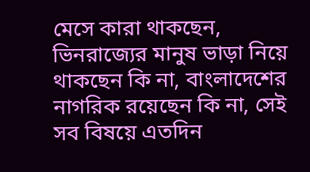মেসে কারা থাকছেন, ভিনরাজ্যের মানুষ ভাড়া নিয়ে থাকছেন কি না, বাংলাদেশের নাগরিক রয়েছেন কি না, সেই সব বিষয়ে এতদিন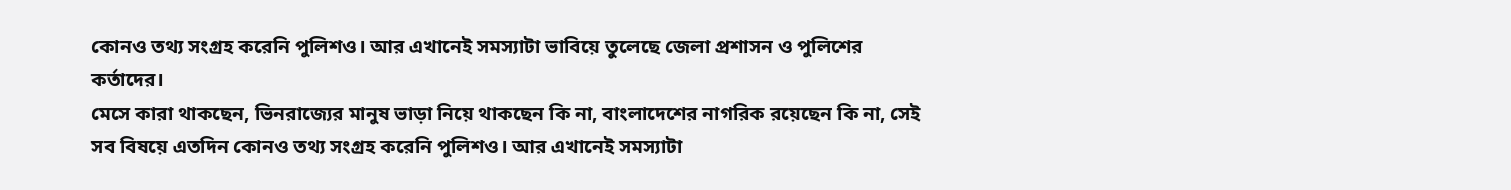কোনও তথ্য সংগ্রহ করেনি পুলিশও। আর এখানেই সমস্যাটা ভাবিয়ে তুলেছে জেলা প্রশাসন ও পুলিশের কর্তাদের।
মেসে কারা থাকছেন, ভিনরাজ্যের মানুষ ভাড়া নিয়ে থাকছেন কি না, বাংলাদেশের নাগরিক রয়েছেন কি না, সেই সব বিষয়ে এতদিন কোনও তথ্য সংগ্রহ করেনি পুলিশও। আর এখানেই সমস্যাটা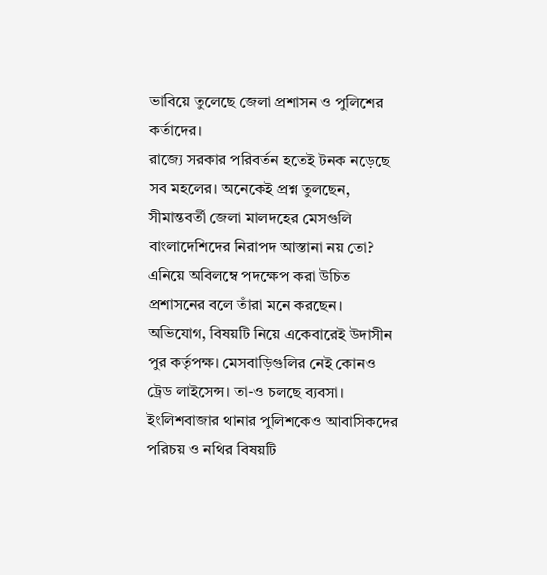ভাবিয়ে তুলেছে জেলা প্রশাসন ও পুলিশের কর্তাদের।
রাজ্যে সরকার পরিবর্তন হতেই টনক নড়েছে সব মহলের। অনেকেই প্রশ্ন তুলছেন, সীমান্তবর্তী জেলা মালদহের মেসগুলি বাংলাদেশিদের নিরাপদ আস্তানা নয় তো? এনিয়ে অবিলম্বে পদক্ষেপ করা উচিত প্রশাসনের বলে তাঁরা মনে করছেন। অভিযোগ, বিষয়টি নিয়ে একেবারেই উদাসীন পুর কর্তৃপক্ষ। মেসবাড়িগুলির নেই কোনও ট্রেড লাইসেন্স। তা-ও চলছে ব্যবসা। ইংলিশবাজার থানার পুলিশকেও আবাসিকদের পরিচয় ও নথির বিষয়টি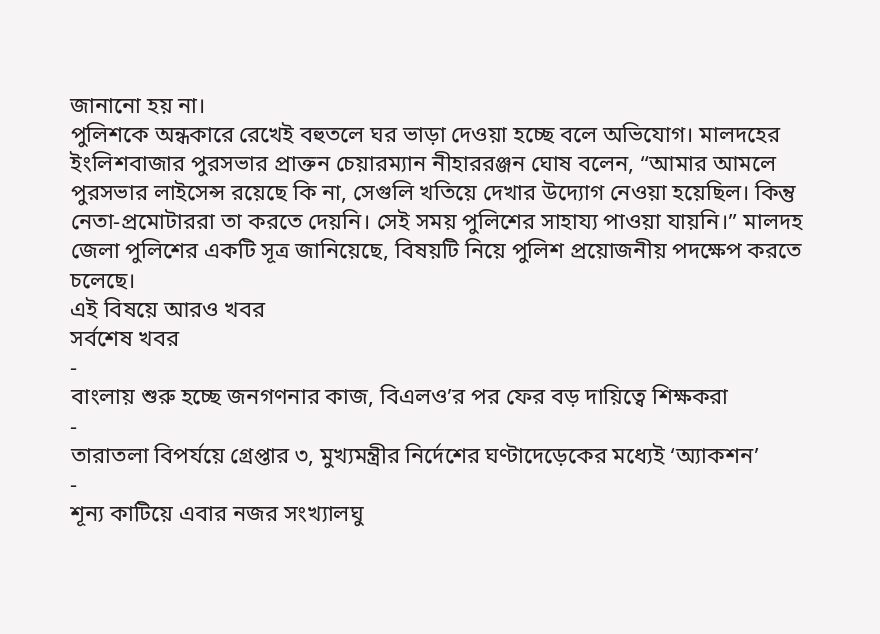জানানো হয় না।
পুলিশকে অন্ধকারে রেখেই বহুতলে ঘর ভাড়া দেওয়া হচ্ছে বলে অভিযোগ। মালদহের ইংলিশবাজার পুরসভার প্রাক্তন চেয়ারম্যান নীহাররঞ্জন ঘোষ বলেন, “আমার আমলে পুরসভার লাইসেন্স রয়েছে কি না, সেগুলি খতিয়ে দেখার উদ্যোগ নেওয়া হয়েছিল। কিন্তু নেতা-প্রমোটাররা তা করতে দেয়নি। সেই সময় পুলিশের সাহায্য পাওয়া যায়নি।” মালদহ জেলা পুলিশের একটি সূত্র জানিয়েছে, বিষয়টি নিয়ে পুলিশ প্রয়োজনীয় পদক্ষেপ করতে চলেছে।
এই বিষয়ে আরও খবর
সর্বশেষ খবর
-
বাংলায় শুরু হচ্ছে জনগণনার কাজ, বিএলও’র পর ফের বড় দায়িত্বে শিক্ষকরা
-
তারাতলা বিপর্যয়ে গ্রেপ্তার ৩, মুখ্যমন্ত্রীর নির্দেশের ঘণ্টাদেড়েকের মধ্যেই ‘অ্যাকশন’
-
শূন্য কাটিয়ে এবার নজর সংখ্যালঘু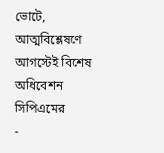ভোটে, আত্মবিশ্লেষণে আগস্টেই বিশেষ অধিবেশন সিপিএমের
-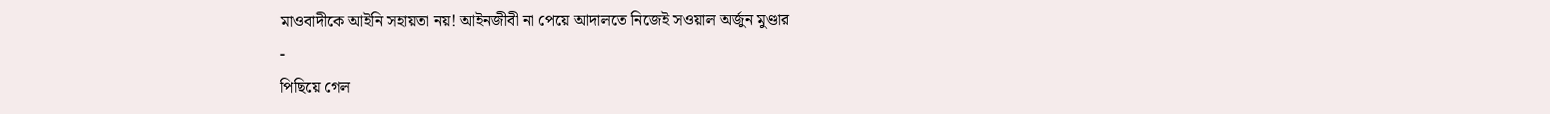মাওবাদীকে আইনি সহায়তা নয়! আইনজীবী না পেয়ে আদালতে নিজেই সওয়াল অর্জুন মুণ্ডার
-
পিছিয়ে গেল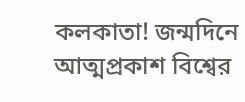কলকাতা! জন্মদিনে আত্মপ্রকাশ বিশ্বের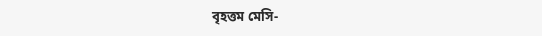বৃহত্তম মেসি-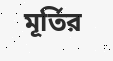মূর্তির